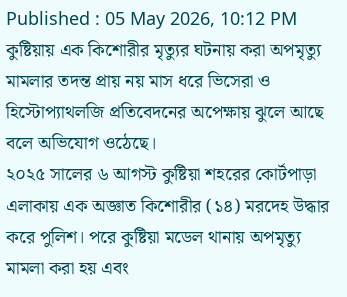Published : 05 May 2026, 10:12 PM
কুষ্টিয়ায় এক কিশোরীর মৃত্যুর ঘটনায় করা অপমৃত্যু মামলার তদন্ত প্রায় নয় মাস ধরে ভিসেরা ও হিস্টোপ্যাথলজি প্রতিবেদনের অপেক্ষায় ঝুলে আছে বলে অভিযোগ ওঠেছে।
২০২৫ সালের ৬ আগস্ট কুষ্টিয়া শহরের কোর্টপাড়া এলাকায় এক অজ্ঞাত কিশোরীর (১৪) মরদেহ উদ্ধার করে পুলিশ। পরে কুষ্টিয়া মডেল থানায় অপমৃত্যু মামলা করা হয় এবং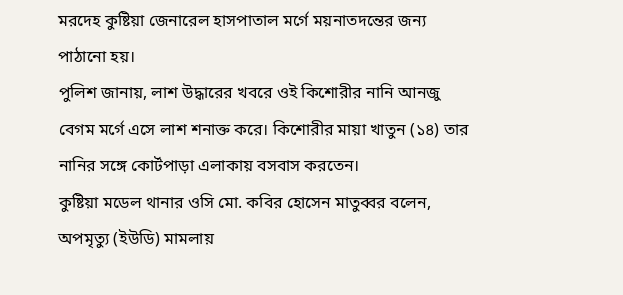মরদেহ কুষ্টিয়া জেনারেল হাসপাতাল মর্গে ময়নাতদন্তের জন্য পাঠানো হয়।
পুলিশ জানায়, লাশ উদ্ধারের খবরে ওই কিশোরীর নানি আনজু বেগম মর্গে এসে লাশ শনাক্ত করে। কিশোরীর মায়া খাতুন (১৪) তার নানির সঙ্গে কোর্টপাড়া এলাকায় বসবাস করতেন।
কুষ্টিয়া মডেল থানার ওসি মো. কবির হোসেন মাতুব্বর বলেন, অপমৃত্যু (ইউডি) মামলায়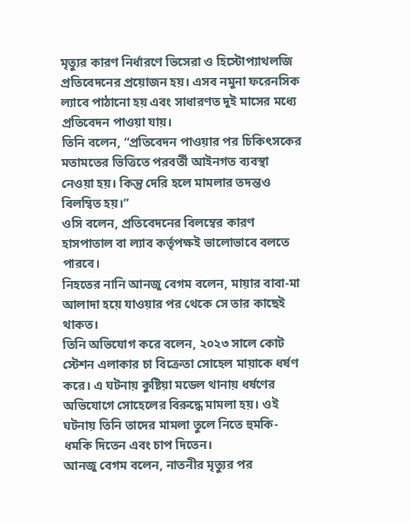মৃত্যুর কারণ নির্ধারণে ভিসেরা ও হিস্টোপ্যাথলজি প্রতিবেদনের প্রয়োজন হয়। এসব নমুনা ফরেনসিক ল্যাবে পাঠানো হয় এবং সাধারণত দুই মাসের মধ্যে প্রতিবেদন পাওয়া যায়।
তিনি বলেন, “প্রতিবেদন পাওয়ার পর চিকিৎসকের মতামতের ভিত্তিতে পরবর্তী আইনগত ব্যবস্থা নেওয়া হয়। কিন্তু দেরি হলে মামলার তদন্তও বিলম্বিত হয়।”
ওসি বলেন, প্রতিবেদনের বিলম্বের কারণ হাসপাতাল বা ল্যাব কর্তৃপক্ষই ভালোভাবে বলতে পারবে।
নিহতের নানি আনজু বেগম বলেন, মায়ার বাবা-মা আলাদা হয়ে যাওয়ার পর থেকে সে তার কাছেই থাকত।
তিনি অভিযোগ করে বলেন, ২০২৩ সালে কোট স্টেশন এলাকার চা বিক্রেতা সোহেল মায়াকে ধর্ষণ করে। এ ঘটনায় কুষ্টিয়া মডেল থানায় ধর্ষণের অভিযোগে সোহেলের বিরুদ্ধে মামলা হয়। ওই ঘটনায় তিনি তাদের মামলা তুলে নিতে হুমকি-ধমকি দিতেন এবং চাপ দিতেন।
আনজু বেগম বলেন, নাতনীর মৃত্যুর পর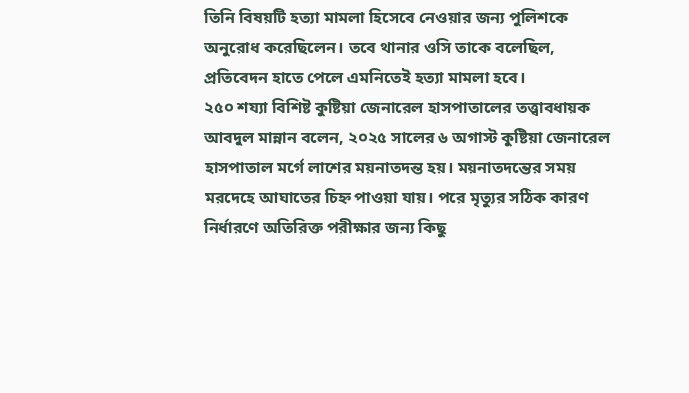তিনি বিষয়টি হত্যা মামলা হিসেবে নেওয়ার জন্য পুলিশকে অনুরোধ করেছিলেন। তবে থানার ওসি তাকে বলেছিল, প্রতিবেদন হাতে পেলে এমনিতেই হত্যা মামলা হবে।
২৫০ শয্যা বিশিষ্ট কুষ্টিয়া জেনারেল হাসপাতালের তত্ত্বাবধায়ক আবদুল মান্নান বলেন, ২০২৫ সালের ৬ অগাস্ট কুষ্টিয়া জেনারেল হাসপাতাল মর্গে লাশের ময়নাতদন্ত হয়। ময়নাতদন্তের সময় মরদেহে আঘাতের চিহ্ন পাওয়া যায়। পরে মৃত্যুর সঠিক কারণ নির্ধারণে অতিরিক্ত পরীক্ষার জন্য কিছু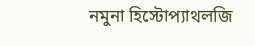নমুনা হিস্টোপ্যাথলজি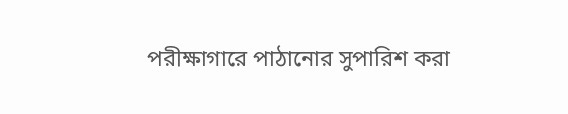পরীক্ষাগারে পাঠানোর সুপারিশ করা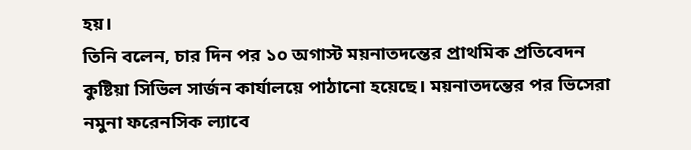হয়।
তিনি বলেন, চার দিন পর ১০ অগাস্ট ময়নাতদন্তের প্রাথমিক প্রতিবেদন কুষ্টিয়া সিভিল সার্জন কার্যালয়ে পাঠানো হয়েছে। ময়নাতদন্তের পর ভিসেরা নমুনা ফরেনসিক ল্যাবে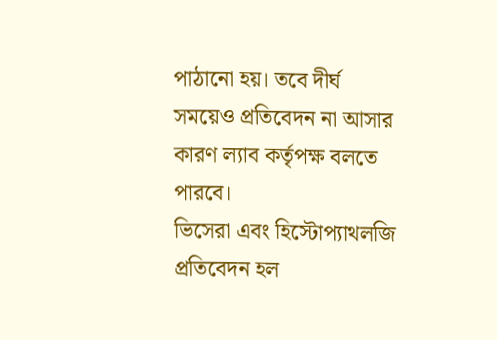পাঠানো হয়। তবে দীর্ঘ সময়েও প্রতিবেদন না আসার কারণ ল্যাব কর্তৃপক্ষ বলতে পারবে।
ভিসেরা এবং হিস্টোপ্যাথলজি প্রতিবেদন হল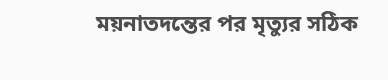ময়নাতদন্তের পর মৃত্যুর সঠিক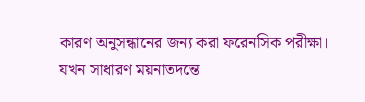কারণ অনুসন্ধানের জন্য করা ফরেনসিক পরীক্ষা। যখন সাধারণ ময়নাতদন্তে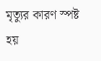মৃত্যুর কারণ স্পষ্ট হয়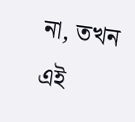না, তখন এই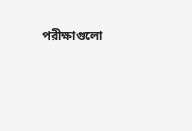পরীক্ষাগুলো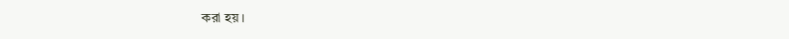করা হয়।